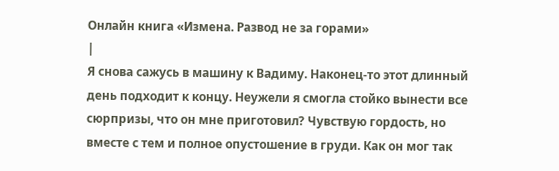Онлайн книга «Измена. Развод не за горами»
|
Я снова сажусь в машину к Вадиму. Наконец-то этот длинный день подходит к концу. Неужели я смогла стойко вынести все сюрпризы, что он мне приготовил? Чувствую гордость, но вместе с тем и полное опустошение в груди. Как он мог так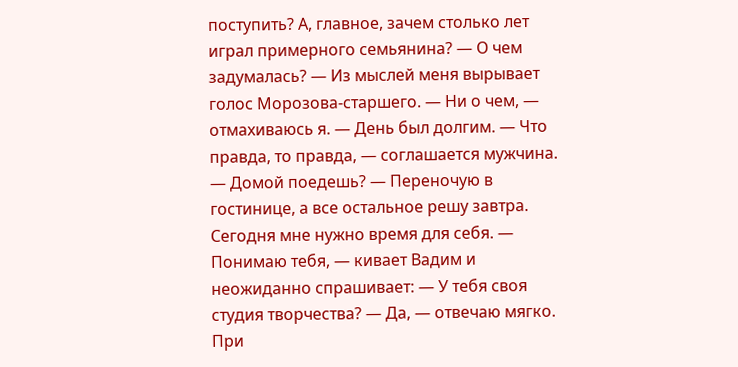поступить? А, главное, зачем столько лет играл примерного семьянина? — О чем задумалась? — Из мыслей меня вырывает голос Морозова-старшего. — Ни о чем, — отмахиваюсь я. — День был долгим. — Что правда, то правда, — соглашается мужчина. — Домой поедешь? — Переночую в гостинице, а все остальное решу завтра. Сегодня мне нужно время для себя. — Понимаю тебя, — кивает Вадим и неожиданно спрашивает: — У тебя своя студия творчества? — Да, — отвечаю мягко. При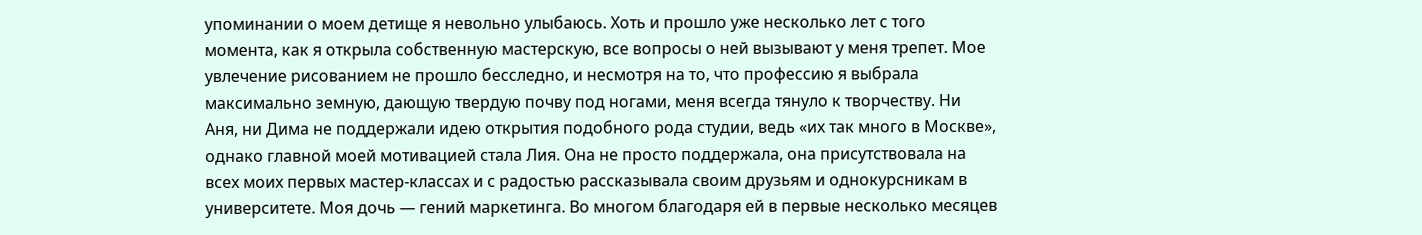упоминании о моем детище я невольно улыбаюсь. Хоть и прошло уже несколько лет с того момента, как я открыла собственную мастерскую, все вопросы о ней вызывают у меня трепет. Мое увлечение рисованием не прошло бесследно, и несмотря на то, что профессию я выбрала максимально земную, дающую твердую почву под ногами, меня всегда тянуло к творчеству. Ни Аня, ни Дима не поддержали идею открытия подобного рода студии, ведь «их так много в Москве», однако главной моей мотивацией стала Лия. Она не просто поддержала, она присутствовала на всех моих первых мастер-классах и с радостью рассказывала своим друзьям и однокурсникам в университете. Моя дочь — гений маркетинга. Во многом благодаря ей в первые несколько месяцев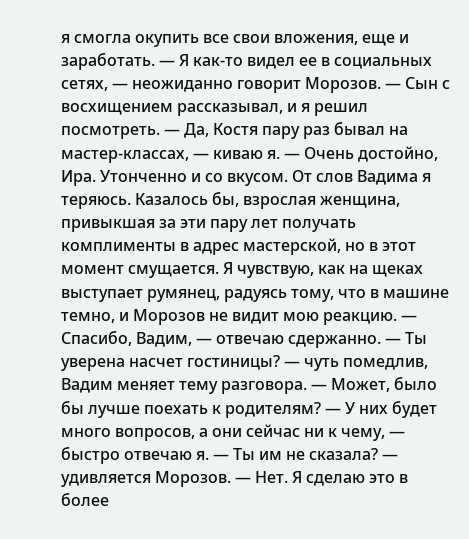я смогла окупить все свои вложения, еще и заработать. — Я как-то видел ее в социальных сетях, — неожиданно говорит Морозов. — Сын с восхищением рассказывал, и я решил посмотреть. — Да, Костя пару раз бывал на мастер-классах, — киваю я. — Очень достойно, Ира. Утонченно и со вкусом. От слов Вадима я теряюсь. Казалось бы, взрослая женщина, привыкшая за эти пару лет получать комплименты в адрес мастерской, но в этот момент смущается. Я чувствую, как на щеках выступает румянец, радуясь тому, что в машине темно, и Морозов не видит мою реакцию. — Спасибо, Вадим, — отвечаю сдержанно. — Ты уверена насчет гостиницы? — чуть помедлив, Вадим меняет тему разговора. — Может, было бы лучше поехать к родителям? — У них будет много вопросов, а они сейчас ни к чему, — быстро отвечаю я. — Ты им не сказала? — удивляется Морозов. — Нет. Я сделаю это в более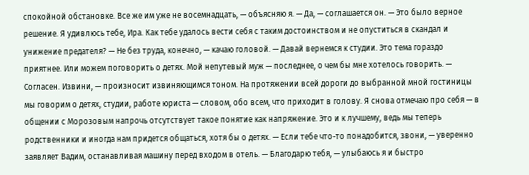спокойной обстановке. Все же им уже не восемнадцать, — объясняю я. — Да, — соглашается он. — Это было верное решение. Я удивлюсь тебе, Ира. Как тебе удалось вести себя с таким достоинством и не опуститься в скандал и унижение предателя? — Не без труда, конечно, — качаю головой. — Давай вернемся к студии. Это тема гораздо приятнее. Или можем поговорить о детях. Мой непутевый муж — последнее, о чем бы мне хотелось говорить. — Согласен. Извини, — произносит извиняющимся тоном. На протяжении всей дороги до выбранной мной гостиницы мы говорим о детях, студии, работе юриста — словом, обо всем, что приходит в голову. Я снова отмечаю про себя — в общении с Морозовым напрочь отсутствует такое понятие как напряжение. Это и к лучшему, ведь мы теперь родственники и иногда нам придется общаться, хотя бы о детях. — Если тебе что-то понадобится, звони, — уверенно заявляет Вадим, останавливая машину перед входом в отель. — Благодарю тебя, — улыбаюсь я и быстро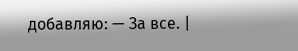добавляю: — За все. |